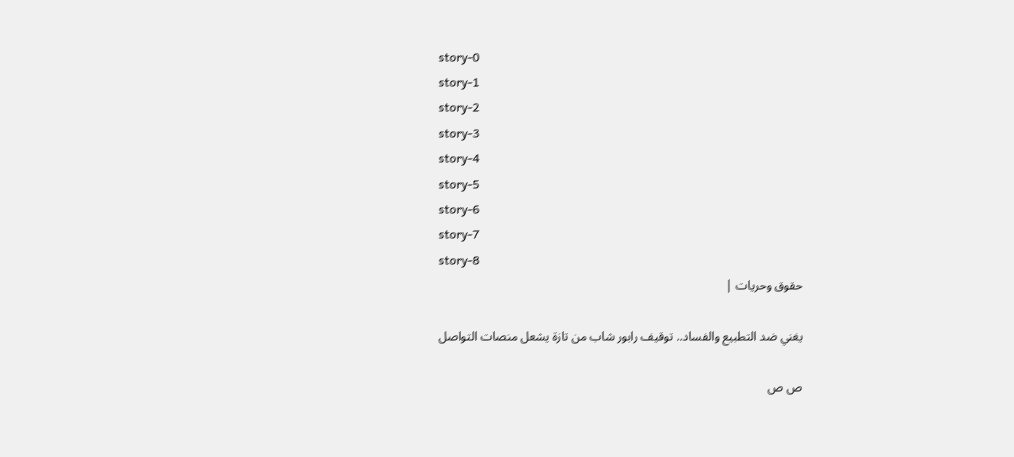story-0
story-1
story-2
story-3
story-4
story-5
story-6
story-7
story-8
حقوق وحريات |

يغني ضد التطبيع والفساد.. توقيف رابور شاب من تازة يشعل منصات التواصل

ص ص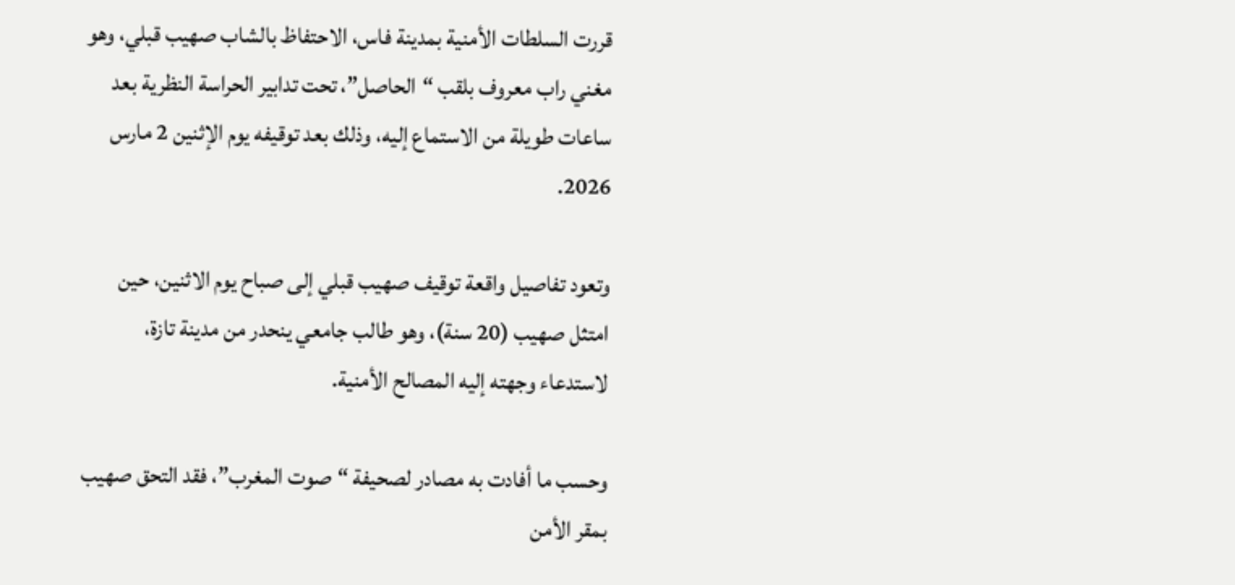قررت السلطات الأمنية بمدينة فاس، الاحتفاظ بالشاب صهيب قبلي، وهو مغني راب معروف بلقب “الحاصل”، تحت تدابير الحراسة النظرية بعد ساعات طويلة من الاستماع إليه، وذلك بعد توقيفه يوم الإثنين 2 مارس 2026.

وتعود تفاصيل واقعة توقيف صهيب قبلي إلى صباح يوم الاثنين، حين امتثل صهيب (20 سنة)، وهو طالب جامعي ينحدر من مدينة تازة، لاستدعاء وجهته إليه المصالح الأمنية.

وحسب ما أفادت به مصادر لصحيفة “صوت المغرب”، فقد التحق صهيب بمقر الأمن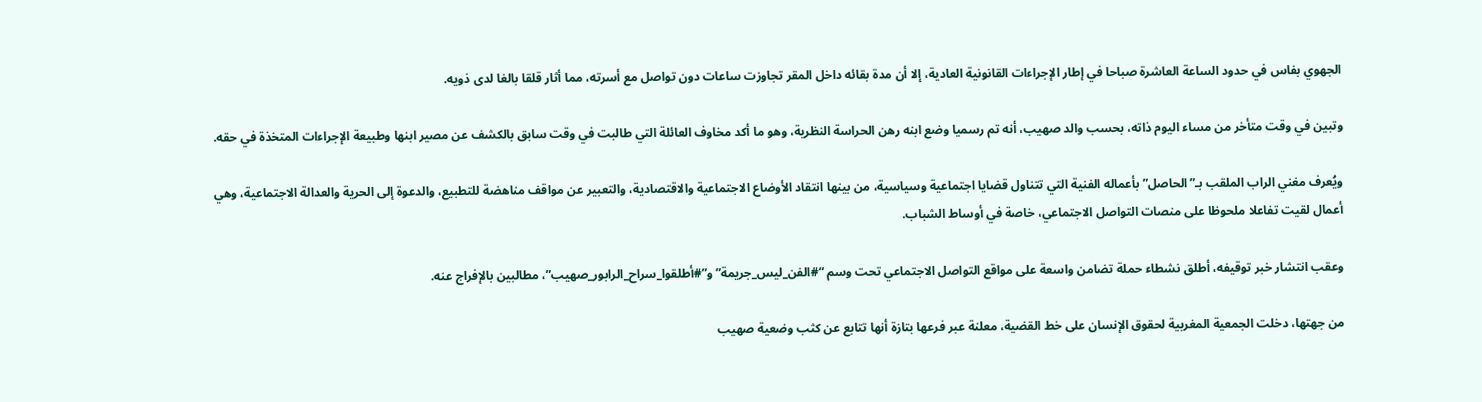الجهوي بفاس في حدود الساعة العاشرة صباحا في إطار الإجراءات القانونية العادية، إلا أن مدة بقائه داخل المقر تجاوزت ساعات دون تواصل مع أسرته، مما أثار قلقا بالغا لدى ذويه.

وتبين في وقت متأخر من مساء اليوم ذاته، بحسب والد صهيب، أنه تم رسميا وضع ابنه رهن الحراسة النظرية، وهو ما أكد مخاوف العائلة التي طالبت في وقت سابق بالكشف عن مصير ابنها وطبيعة الإجراءات المتخذة في حقه.

ويُعرف مغني الراب الملقب بـ”الحاصل” بأعماله الفنية التي تتناول قضايا اجتماعية وسياسية، من بينها انتقاد الأوضاع الاجتماعية والاقتصادية، والتعبير عن مواقف مناهضة للتطبيع، والدعوة إلى الحرية والعدالة الاجتماعية، وهي أعمال لقيت تفاعلا ملحوظا على منصات التواصل الاجتماعي، خاصة في أوساط الشباب.

وعقب انتشار خبر توقيفه، أطلق نشطاء حملة تضامن واسعة على مواقع التواصل الاجتماعي تحت وسم “#الفن_ليس_جريمة” و”#أطلقوا_سراح_الرابور_صهيب”، مطالبين بالإفراج عنه.

من جهتها، دخلت الجمعية المغربية لحقوق الإنسان على خط القضية، معلنة عبر فرعها بتازة أنها تتابع عن كثب وضعية صهيب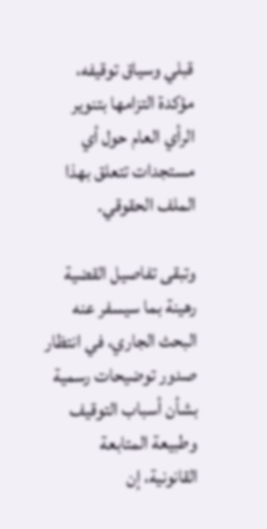قبلي وسياق توقيفه، مؤكدة التزامها بتنوير الرأي العام حول أي مستجدات تتعلق بهذا الملف الحقوقي.

وتبقى تفاصيل القضية رهينة بما سيسفر عنه البحث الجاري، في انتظار صدور توضيحات رسمية بشأن أسباب التوقيف وطبيعة المتابعة القانونية، إن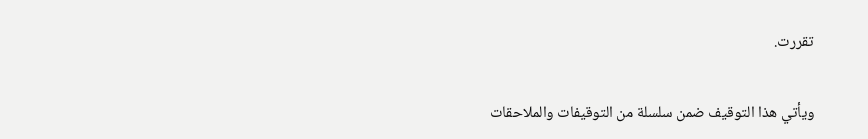تقررت.

ويأتي هذا التوقيف ضمن سلسلة من التوقيفات والملاحقات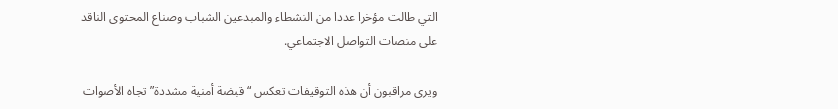التي طالت مؤخرا عددا من النشطاء والمبدعين الشباب وصناع المحتوى الناقد على منصات التواصل الاجتماعي.

ويرى مراقبون أن هذه التوقيفات تعكس “قبضة أمنية مشددة” تجاه الأصوات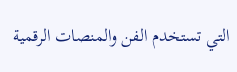التي تستخدم الفن والمنصات الرقمية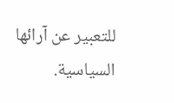للتعبير عن آرائها السياسية.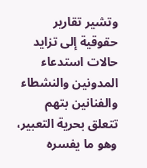وتشير تقارير حقوقية إلى تزايد حالات استدعاء المدونين والنشطاء والفنانين بتهم تتعلق بحرية التعبير، وهو ما يفسره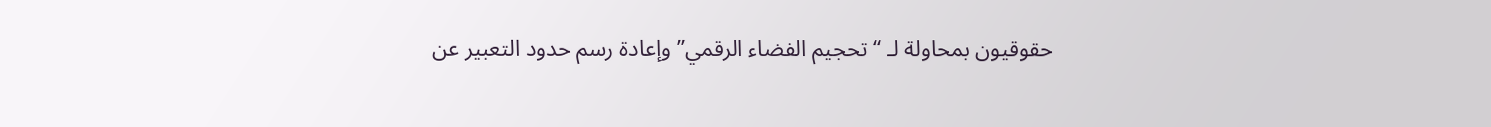حقوقيون بمحاولة لـ “تحجيم الفضاء الرقمي” وإعادة رسم حدود التعبير عن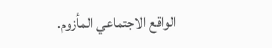الواقع الاجتماعي المأزوم.